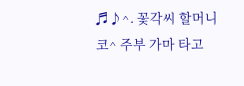♬♪^. 꽃각씨 할머니 코^ 주부 가마 타고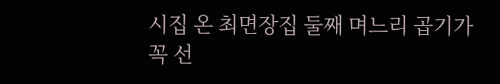시집 온 최면장집 둘째 며느리 곱기가 꼭 선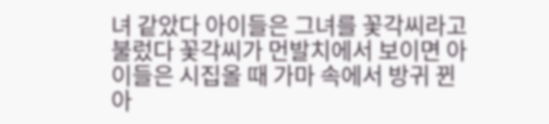녀 같았다 아이들은 그녀를 꽃각씨라고 불렀다 꽃각씨가 먼발치에서 보이면 아이들은 시집올 때 가마 속에서 방귀 뀐 아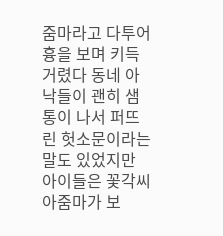줌마라고 다투어 흉을 보며 키득거렸다 동네 아낙들이 괜히 샘통이 나서 퍼뜨린 헛소문이라는 말도 있었지만 아이들은 꽃각씨 아줌마가 보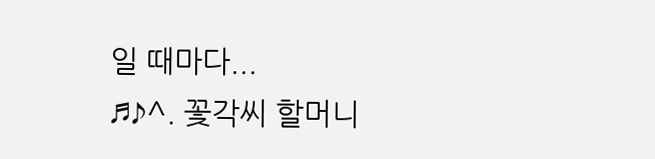일 때마다...
♬♪^. 꽃각씨 할머니